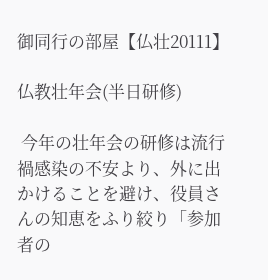御同行の部屋【仏壮20111】

仏教壮年会(半日研修)

 今年の壮年会の研修は流行禍感染の不安より、外に出かけることを避け、役員さんの知恵をふり絞り「参加者の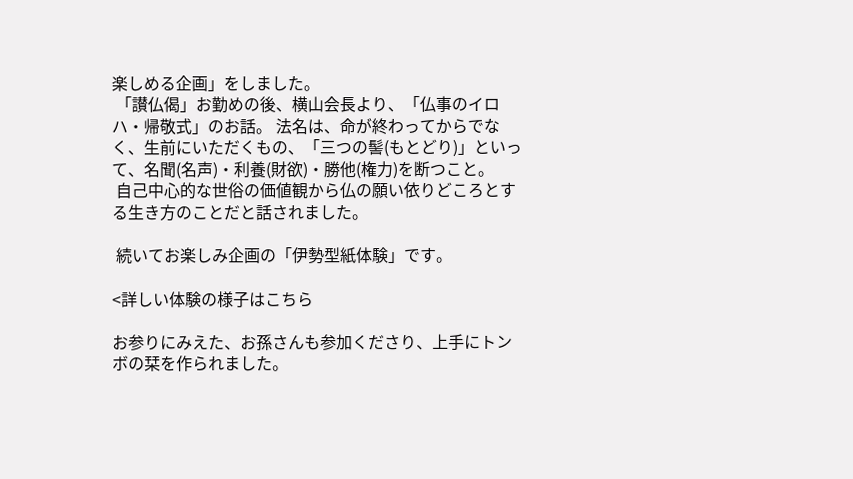楽しめる企画」をしました。
 「讃仏偈」お勤めの後、横山会長より、「仏事のイロハ・帰敬式」のお話。 法名は、命が終わってからでなく、生前にいただくもの、「三つの髻(もとどり)」といって、名聞(名声)・利養(財欲)・勝他(権力)を断つこと。
 自己中心的な世俗の価値観から仏の願い依りどころとする生き方のことだと話されました。

 続いてお楽しみ企画の「伊勢型紙体験」です。

<詳しい体験の様子はこちら

お参りにみえた、お孫さんも参加くださり、上手にトンボの栞を作られました。